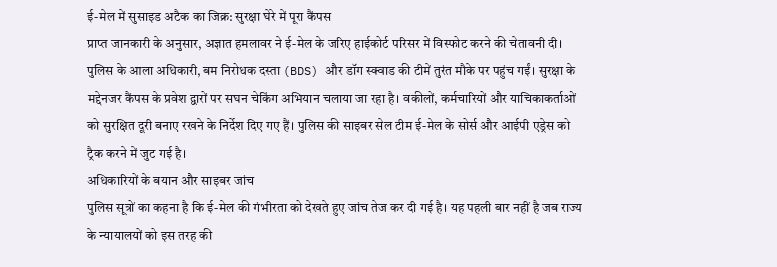ई-मेल में सुसाइड अटैक का जिक्र: सुरक्षा घेरे में पूरा कैंपस
प्राप्त जानकारी के अनुसार, अज्ञात हमलावर ने ई-मेल के जरिए हाईकोर्ट परिसर में विस्फोट करने की चेतावनी दी। पुलिस के आला अधिकारी, बम निरोधक दस्ता (BDS) और डॉग स्क्वाड की टीमें तुरंत मौके पर पहुंच गईं। सुरक्षा के मद्देनजर कैंपस के प्रवेश द्वारों पर सघन चेकिंग अभियान चलाया जा रहा है। वकीलों, कर्मचारियों और याचिकाकर्ताओं को सुरक्षित दूरी बनाए रखने के निर्देश दिए गए हैं। पुलिस की साइबर सेल टीम ई-मेल के सोर्स और आईपी एड्रेस को ट्रैक करने में जुट गई है।
अधिकारियों के बयान और साइबर जांच
पुलिस सूत्रों का कहना है कि ई-मेल की गंभीरता को देखते हुए जांच तेज कर दी गई है। यह पहली बार नहीं है जब राज्य के न्यायालयों को इस तरह की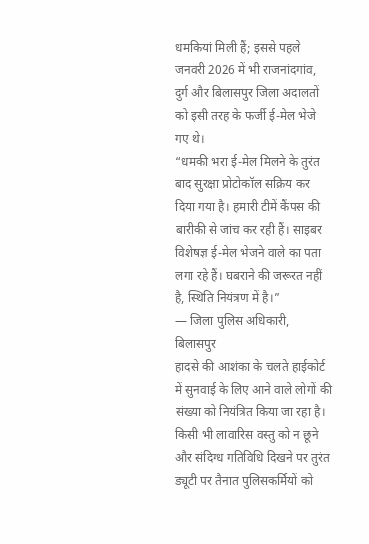धमकियां मिली हैं; इससे पहले जनवरी 2026 में भी राजनांदगांव, दुर्ग और बिलासपुर जिला अदालतों को इसी तरह के फर्जी ई-मेल भेजे गए थे।
“धमकी भरा ई-मेल मिलने के तुरंत बाद सुरक्षा प्रोटोकॉल सक्रिय कर दिया गया है। हमारी टीमें कैंपस की बारीकी से जांच कर रही हैं। साइबर विशेषज्ञ ई-मेल भेजने वाले का पता लगा रहे हैं। घबराने की जरूरत नहीं है, स्थिति नियंत्रण में है।”
— जिला पुलिस अधिकारी, बिलासपुर
हादसे की आशंका के चलते हाईकोर्ट में सुनवाई के लिए आने वाले लोगों की संख्या को नियंत्रित किया जा रहा है। किसी भी लावारिस वस्तु को न छूने और संदिग्ध गतिविधि दिखने पर तुरंत ड्यूटी पर तैनात पुलिसकर्मियों को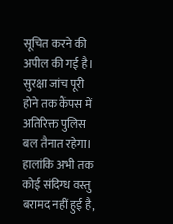सूचित करने की अपील की गई है। सुरक्षा जांच पूरी होने तक कैंपस में अतिरिक्त पुलिस बल तैनात रहेगा। हालांकि अभी तक कोई संदिग्ध वस्तु बरामद नहीं हुई है,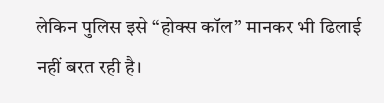लेकिन पुलिस इसे “होक्स कॉल” मानकर भी ढिलाई नहीं बरत रही है।